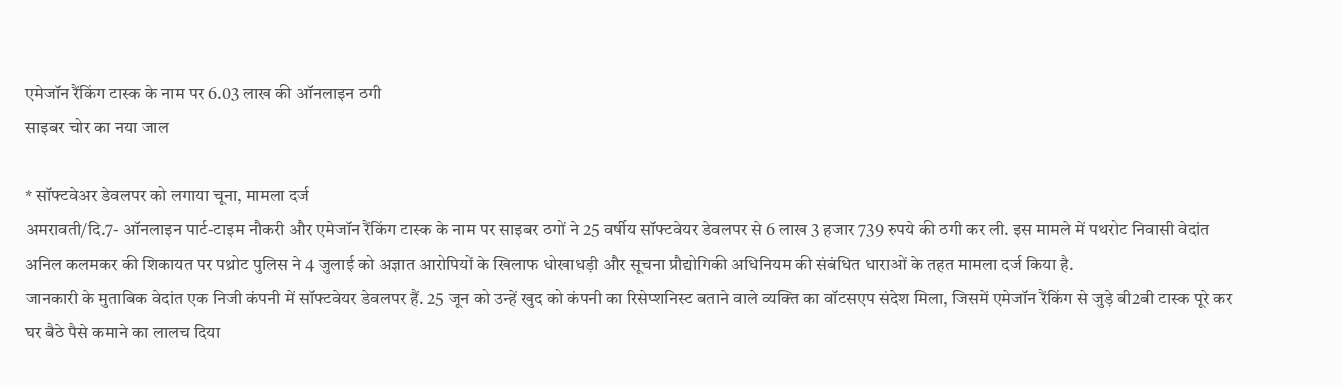एमेजॉन रैंकिंग टास्क के नाम पर 6.03 लाख की ऑनलाइन ठगी
साइबर चोर का नया जाल

* सॉफ्टवेअर डेवलपर को लगाया चूना, मामला दर्ज
अमरावती/दि.7- ऑनलाइन पार्ट-टाइम नौकरी और एमेजॉन रैंकिंग टास्क के नाम पर साइबर ठगों ने 25 वर्षीय सॉफ्टवेयर डेवलपर से 6 लाख 3 हजार 739 रुपये की ठगी कर ली. इस मामले में पथरोट निवासी वेदांत अनिल कलमकर की शिकायत पर पथ्रोट पुलिस ने 4 जुलाई को अज्ञात आरोपियों के खिलाफ धोखाधड़ी और सूचना प्रौद्योगिकी अधिनियम की संबंधित धाराओं के तहत मामला दर्ज किया है.
जानकारी के मुताबिक वेदांत एक निजी कंपनी में सॉफ्टवेयर डेवलपर हैं. 25 जून को उन्हें खुद को कंपनी का रिसेप्शनिस्ट बताने वाले व्यक्ति का वॉटसएप संदेश मिला, जिसमें एमेजॉन रैंकिंग से जुड़े बी2बी टास्क पूरे कर घर बैठे पैसे कमाने का लालच दिया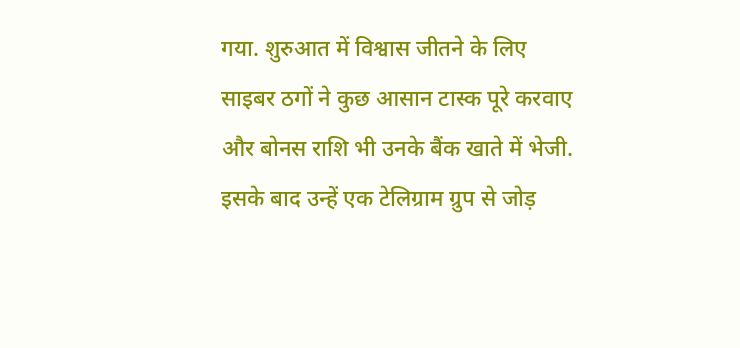गया. शुरुआत में विश्वास जीतने के लिए साइबर ठगों ने कुछ आसान टास्क पूरे करवाए और बोनस राशि भी उनके बैंक खाते में भेजी. इसके बाद उन्हें एक टेलिग्राम ग्रुप से जोड़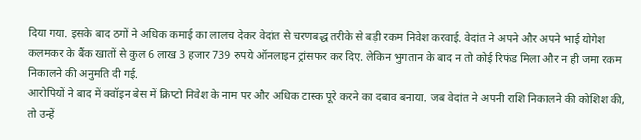दिया गया. इसके बाद ठगों ने अधिक कमाई का लालच देकर वेदांत से चरणबद्ध तरीके से बड़ी रकम निवेश करवाई. वेदांत ने अपने और अपने भाई योगेश कलमकर के बैंक खातों से कुल 6 लाख 3 हजार 739 रुपये ऑनलाइन ट्रांसफर कर दिए. लेकिन भुगतान के बाद न तो कोई रिफंड मिला और न ही जमा रकम निकालने की अनुमति दी गई.
आरोपियों ने बाद में क्वॉइन बेस में क्रिप्टो निवेश के नाम पर और अधिक टास्क पूरे करने का दबाव बनाया. जब वेदांत ने अपनी राशि निकालने की कोशिश की, तो उन्हें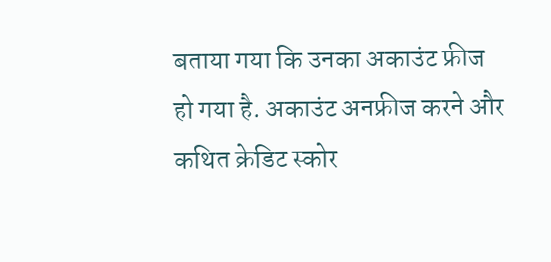बताया गया कि उनका अकाउंट फ्रीज हो गया है. अकाउंट अनफ्रीज करने और कथित क्रेडिट स्कोर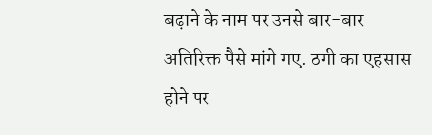बढ़ाने के नाम पर उनसे बार-बार अतिरिक्त पैसे मांगे गए. ठगी का एहसास होने पर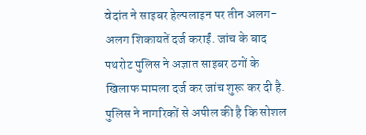वेदांत ने साइबर हेल्पलाइन पर तीन अलग-अलग शिकायतें दर्ज कराईं. जांच के बाद पथरोट पुलिस ने अज्ञात साइबर ठगों के खिलाफ मामला दर्ज कर जांच शुरू कर दी है. पुलिस ने नागरिकों से अपील की है कि सोशल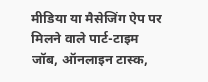मीडिया या मैसेजिंग ऐप पर मिलने वाले पार्ट-टाइम जॉब, ऑनलाइन टास्क,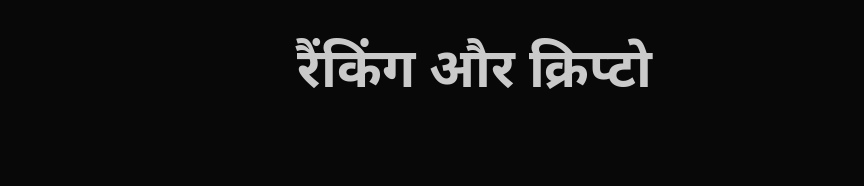रैंकिंग और क्रिप्टो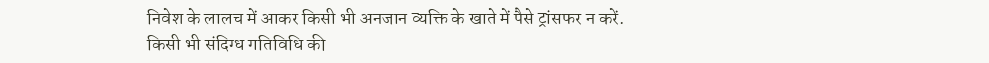निवेश के लालच में आकर किसी भी अनजान व्यक्ति के खाते में पैसे ट्रांसफर न करें. किसी भी संदिग्ध गतिविधि की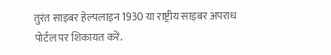तुरंत साइबर हेल्पलाइन 1930 या राष्ट्रीय साइबर अपराध पोर्टल पर शिकायत करें.